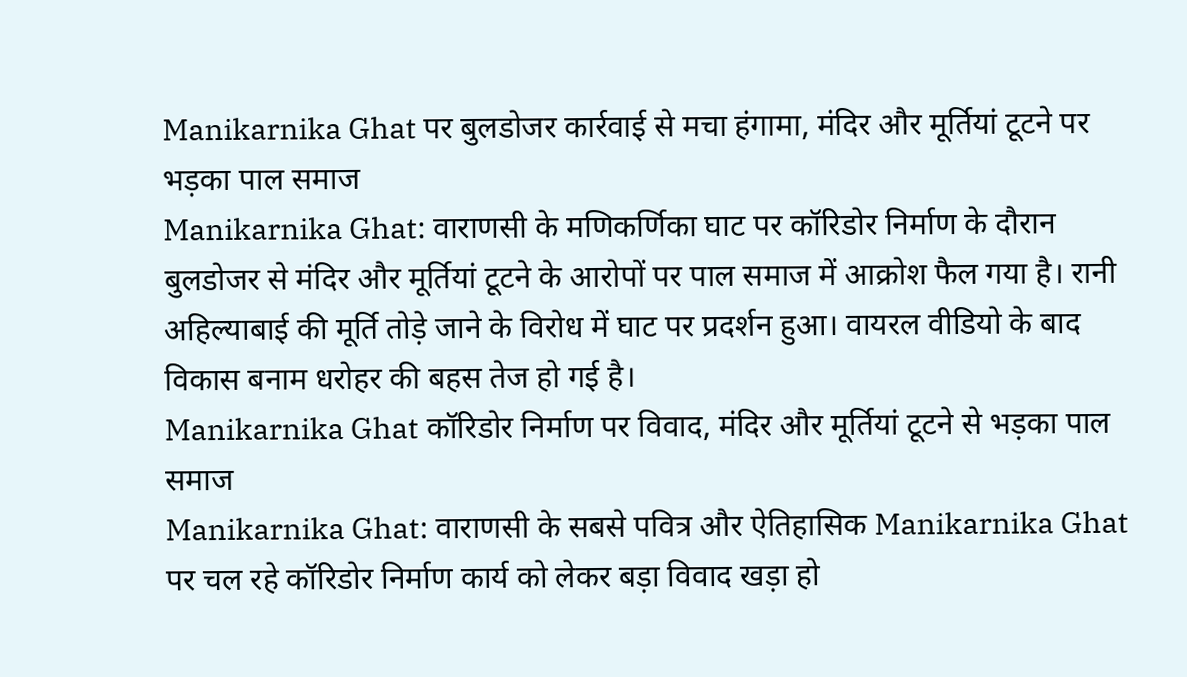Manikarnika Ghat पर बुलडोजर कार्रवाई से मचा हंगामा, मंदिर और मूर्तियां टूटने पर भड़का पाल समाज
Manikarnika Ghat: वाराणसी के मणिकर्णिका घाट पर कॉरिडोर निर्माण के दौरान बुलडोजर से मंदिर और मूर्तियां टूटने के आरोपों पर पाल समाज में आक्रोश फैल गया है। रानी अहिल्याबाई की मूर्ति तोड़े जाने के विरोध में घाट पर प्रदर्शन हुआ। वायरल वीडियो के बाद विकास बनाम धरोहर की बहस तेज हो गई है।
Manikarnika Ghat कॉरिडोर निर्माण पर विवाद, मंदिर और मूर्तियां टूटने से भड़का पाल समाज
Manikarnika Ghat: वाराणसी के सबसे पवित्र और ऐतिहासिक Manikarnika Ghat पर चल रहे कॉरिडोर निर्माण कार्य को लेकर बड़ा विवाद खड़ा हो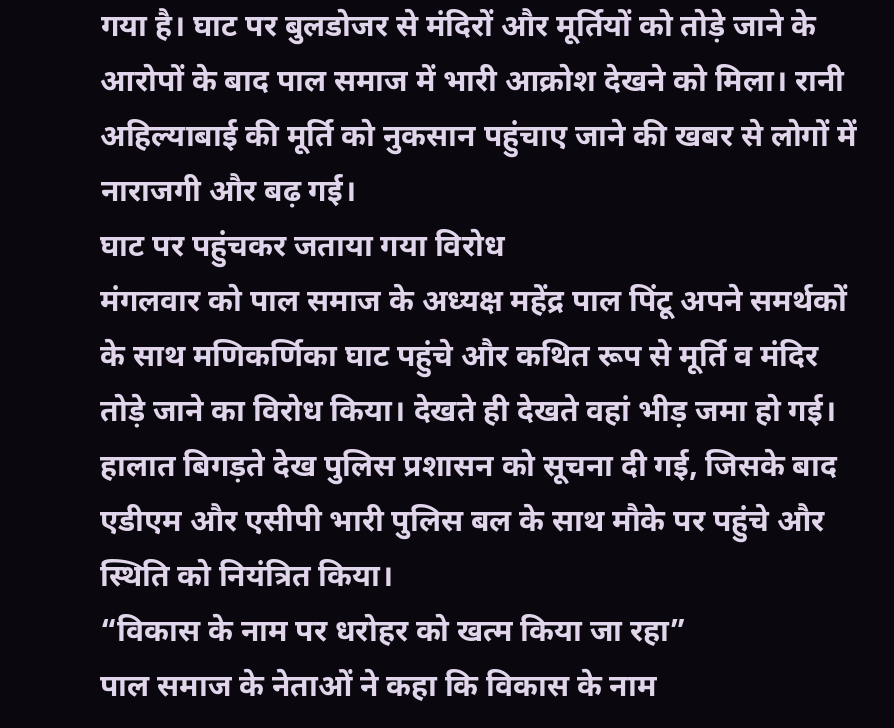गया है। घाट पर बुलडोजर से मंदिरों और मूर्तियों को तोड़े जाने के आरोपों के बाद पाल समाज में भारी आक्रोश देखने को मिला। रानी अहिल्याबाई की मूर्ति को नुकसान पहुंचाए जाने की खबर से लोगों में नाराजगी और बढ़ गई।
घाट पर पहुंचकर जताया गया विरोध
मंगलवार को पाल समाज के अध्यक्ष महेंद्र पाल पिंटू अपने समर्थकों के साथ मणिकर्णिका घाट पहुंचे और कथित रूप से मूर्ति व मंदिर तोड़े जाने का विरोध किया। देखते ही देखते वहां भीड़ जमा हो गई। हालात बिगड़ते देख पुलिस प्रशासन को सूचना दी गई, जिसके बाद एडीएम और एसीपी भारी पुलिस बल के साथ मौके पर पहुंचे और स्थिति को नियंत्रित किया।
“विकास के नाम पर धरोहर को खत्म किया जा रहा”
पाल समाज के नेताओं ने कहा कि विकास के नाम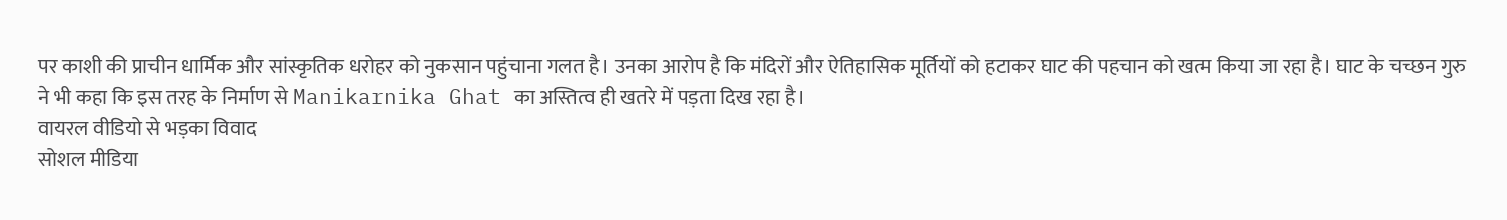पर काशी की प्राचीन धार्मिक और सांस्कृतिक धरोहर को नुकसान पहुंचाना गलत है। उनका आरोप है कि मंदिरों और ऐतिहासिक मूर्तियों को हटाकर घाट की पहचान को खत्म किया जा रहा है। घाट के चच्छन गुरु ने भी कहा कि इस तरह के निर्माण से Manikarnika Ghat का अस्तित्व ही खतरे में पड़ता दिख रहा है।
वायरल वीडियो से भड़का विवाद
सोशल मीडिया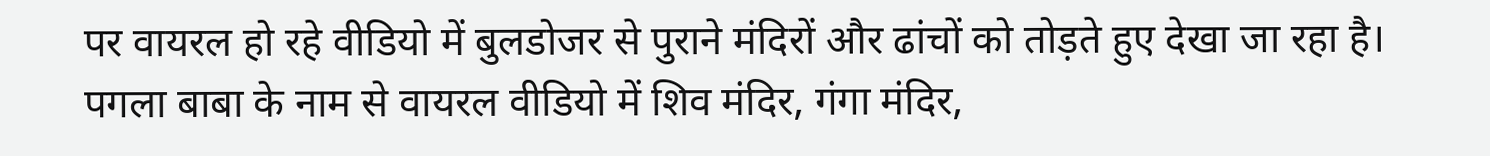पर वायरल हो रहे वीडियो में बुलडोजर से पुराने मंदिरों और ढांचों को तोड़ते हुए देखा जा रहा है। पगला बाबा के नाम से वायरल वीडियो में शिव मंदिर, गंगा मंदिर,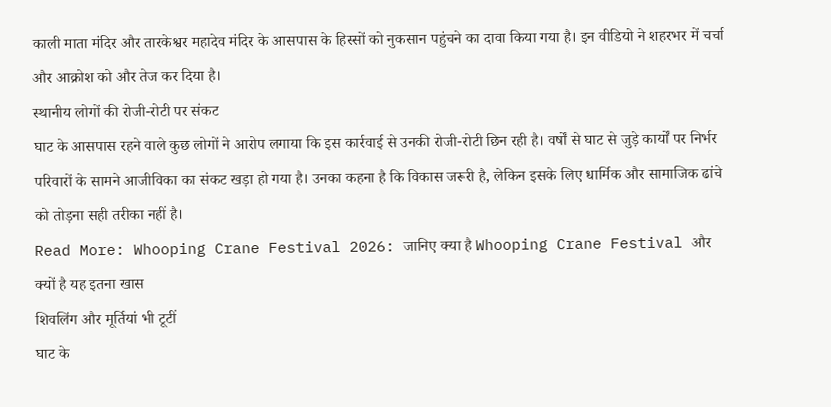काली माता मंदिर और तारकेश्वर महादेव मंदिर के आसपास के हिस्सों को नुकसान पहुंचने का दावा किया गया है। इन वीडियो ने शहरभर में चर्चा और आक्रोश को और तेज कर दिया है।
स्थानीय लोगों की रोजी-रोटी पर संकट
घाट के आसपास रहने वाले कुछ लोगों ने आरोप लगाया कि इस कार्रवाई से उनकी रोजी-रोटी छिन रही है। वर्षों से घाट से जुड़े कार्यों पर निर्भर परिवारों के सामने आजीविका का संकट खड़ा हो गया है। उनका कहना है कि विकास जरूरी है, लेकिन इसके लिए धार्मिक और सामाजिक ढांचे को तोड़ना सही तरीका नहीं है।
Read More: Whooping Crane Festival 2026: जानिए क्या है Whooping Crane Festival और क्यों है यह इतना खास
शिवलिंग और मूर्तियां भी टूटीं
घाट के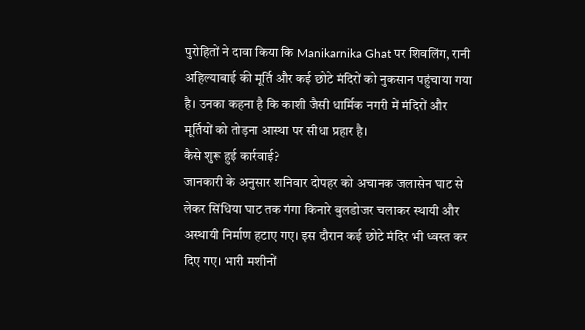पुरोहितों ने दावा किया कि Manikarnika Ghat पर शिवलिंग, रानी अहिल्याबाई की मूर्ति और कई छोटे मंदिरों को नुकसान पहुंचाया गया है। उनका कहना है कि काशी जैसी धार्मिक नगरी में मंदिरों और मूर्तियों को तोड़ना आस्था पर सीधा प्रहार है।
कैसे शुरू हुई कार्रवाई?
जानकारी के अनुसार शनिवार दोपहर को अचानक जलासेन घाट से लेकर सिंधिया घाट तक गंगा किनारे बुलडोजर चलाकर स्थायी और अस्थायी निर्माण हटाए गए। इस दौरान कई छोटे मंदिर भी ध्वस्त कर दिए गए। भारी मशीनों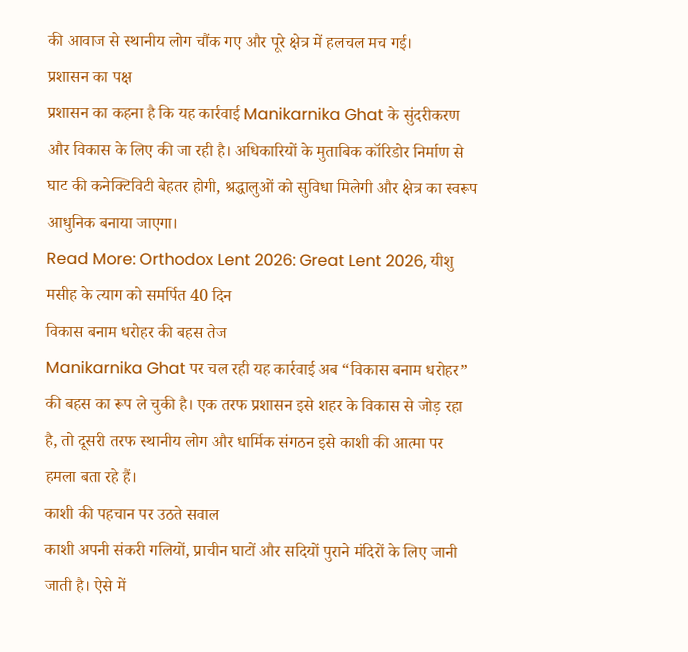की आवाज से स्थानीय लोग चौंक गए और पूरे क्षेत्र में हलचल मच गई।
प्रशासन का पक्ष
प्रशासन का कहना है कि यह कार्रवाई Manikarnika Ghat के सुंदरीकरण और विकास के लिए की जा रही है। अधिकारियों के मुताबिक कॉरिडोर निर्माण से घाट की कनेक्टिविटी बेहतर होगी, श्रद्धालुओं को सुविधा मिलेगी और क्षेत्र का स्वरूप आधुनिक बनाया जाएगा।
Read More: Orthodox Lent 2026: Great Lent 2026, यीशु मसीह के त्याग को समर्पित 40 दिन
विकास बनाम धरोहर की बहस तेज
Manikarnika Ghat पर चल रही यह कार्रवाई अब “विकास बनाम धरोहर” की बहस का रूप ले चुकी है। एक तरफ प्रशासन इसे शहर के विकास से जोड़ रहा है, तो दूसरी तरफ स्थानीय लोग और धार्मिक संगठन इसे काशी की आत्मा पर हमला बता रहे हैं।
काशी की पहचान पर उठते सवाल
काशी अपनी संकरी गलियों, प्राचीन घाटों और सदियों पुराने मंदिरों के लिए जानी जाती है। ऐसे में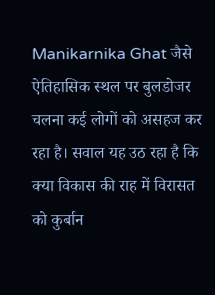Manikarnika Ghat जैसे ऐतिहासिक स्थल पर बुलडोजर चलना कई लोगों को असहज कर रहा है। सवाल यह उठ रहा है कि क्या विकास की राह में विरासत को कुर्बान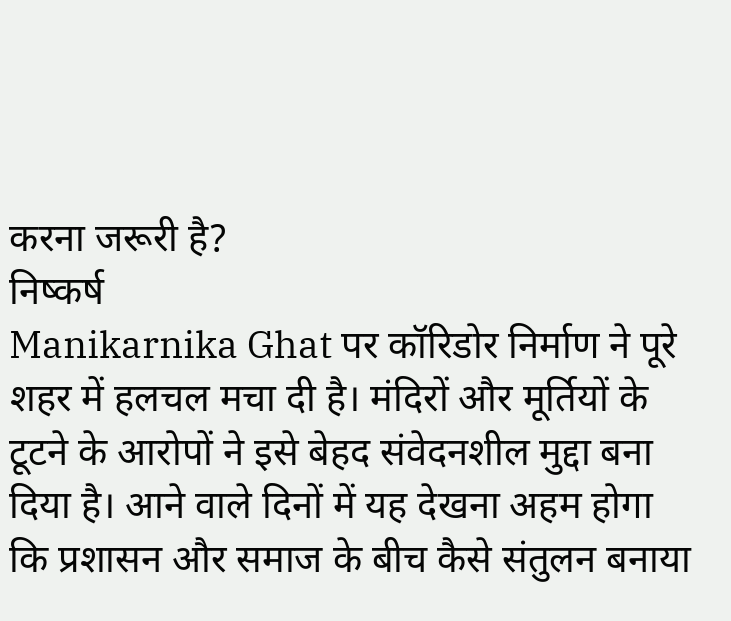करना जरूरी है?
निष्कर्ष
Manikarnika Ghat पर कॉरिडोर निर्माण ने पूरे शहर में हलचल मचा दी है। मंदिरों और मूर्तियों के टूटने के आरोपों ने इसे बेहद संवेदनशील मुद्दा बना दिया है। आने वाले दिनों में यह देखना अहम होगा कि प्रशासन और समाज के बीच कैसे संतुलन बनाया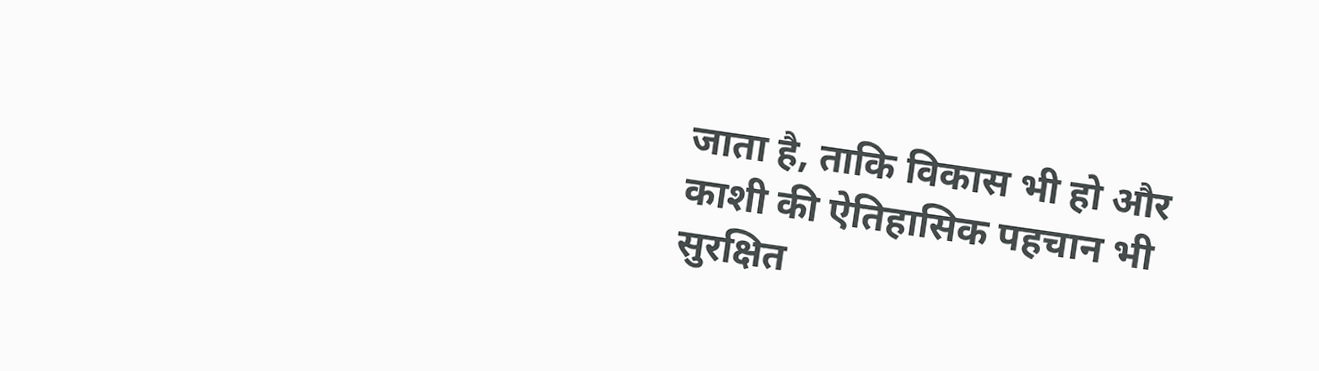जाता है, ताकि विकास भी हो और काशी की ऐतिहासिक पहचान भी सुरक्षित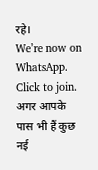रहे।
We’re now on WhatsApp. Click to join.
अगर आपके पास भी हैं कुछ नई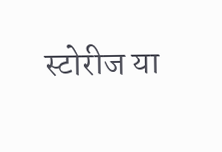स्टोरीज या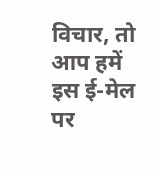विचार, तो आप हमें इस ई-मेल पर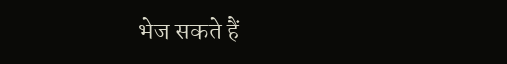भेज सकते हैं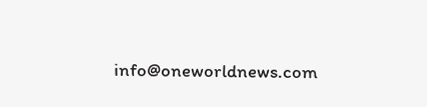info@oneworldnews.com